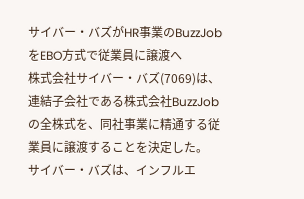サイバー・バズがHR事業のBuzzJobをEBO方式で従業員に譲渡へ
株式会社サイバー・バズ(7069)は、連結子会社である株式会社BuzzJobの全株式を、同社事業に精通する従業員に譲渡することを決定した。
サイバー・バズは、インフルエ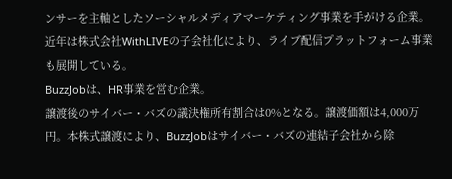ンサーを主軸としたソーシャルメディアマーケティング事業を手がける企業。近年は株式会社WithLIVEの子会社化により、ライブ配信プラットフォーム事業も展開している。
BuzzJobは、HR事業を営む企業。
譲渡後のサイバー・バズの議決権所有割合は0%となる。譲渡価額は4,000万円。本株式譲渡により、BuzzJobはサイバー・バズの連結子会社から除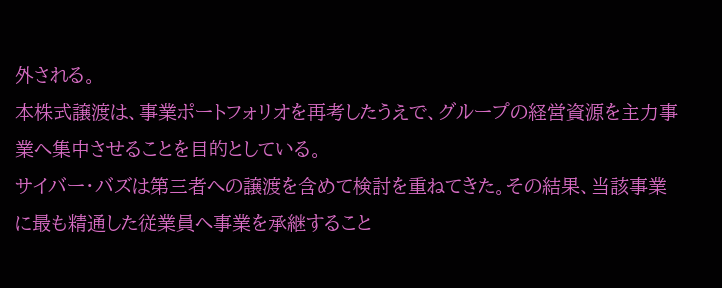外される。
本株式譲渡は、事業ポートフォリオを再考したうえで、グループの経営資源を主力事業へ集中させることを目的としている。
サイバー・バズは第三者への譲渡を含めて検討を重ねてきた。その結果、当該事業に最も精通した従業員へ事業を承継すること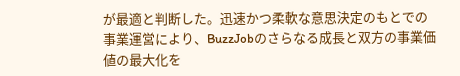が最適と判断した。迅速かつ柔軟な意思決定のもとでの事業運営により、BuzzJobのさらなる成長と双方の事業価値の最大化を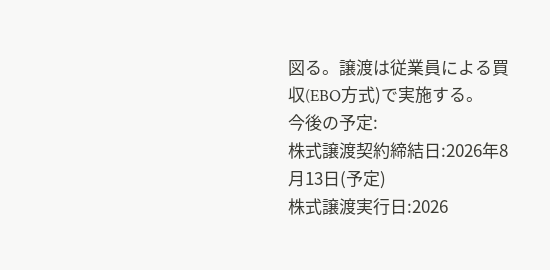図る。譲渡は従業員による買収(EBO方式)で実施する。
今後の予定:
株式譲渡契約締結日:2026年8月13日(予定)
株式譲渡実行日:2026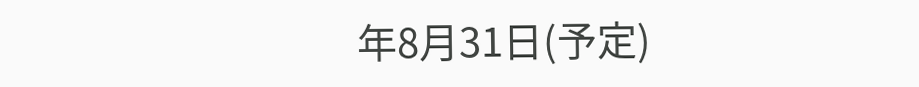年8月31日(予定)